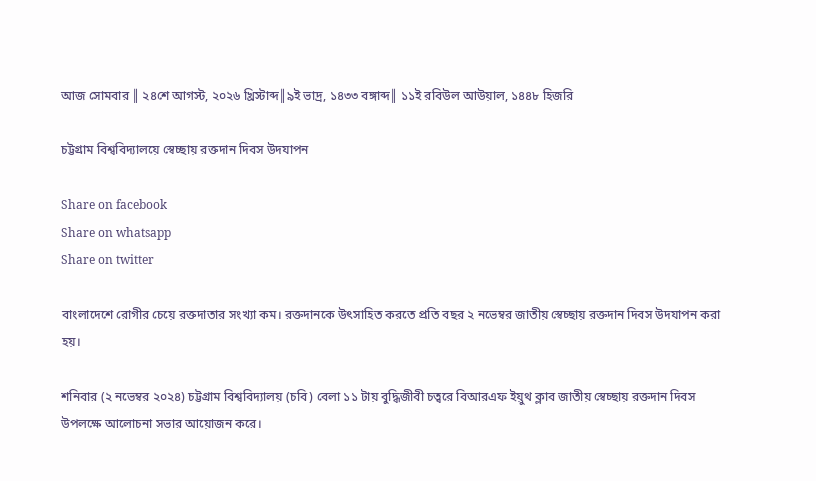আজ সোমবার ║ ২৪শে আগস্ট, ২০২৬ খ্রিস্টাব্দ║৯ই ভাদ্র, ১৪৩৩ বঙ্গাব্দ║ ১১ই রবিউল আউয়াল, ১৪৪৮ হিজরি

চট্টগ্রাম বিশ্ববিদ্যালয়ে স্বেচ্ছায় রক্তদান দিবস উদযাপন

Share on facebook
Share on whatsapp
Share on twitter

বাংলাদেশে রোগীর চেয়ে রক্তদাতার সংখ্যা কম। রক্তদানকে উৎসাহিত করতে প্রতি বছর ২ নভেম্বর জাতীয় স্বেচ্ছায় রক্তদান দিবস উদযাপন করা হয়।

শনিবার (২ নভেম্বর ২০২৪) চট্টগ্রাম বিশ্ববিদ্যালয় (চবি) বেলা ১১ টায় বুদ্ধিজীবী চত্বরে বিআরএফ ইয়ুথ ক্লাব জাতীয় স্বেচ্ছায় রক্তদান দিবস উপলক্ষে আলোচনা সভার আয়োজন করে।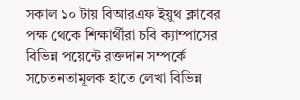সকাল ১০ টায় বিআরএফ ইয়ুথ ক্লাবের পক্ষ থেকে শিক্ষার্থীরা চবি ক্যাম্পাসের বিভিন্ন পয়েন্টে রক্তদান সম্পর্কে সচেতনতামূলক হাতে লেখা বিভিন্ন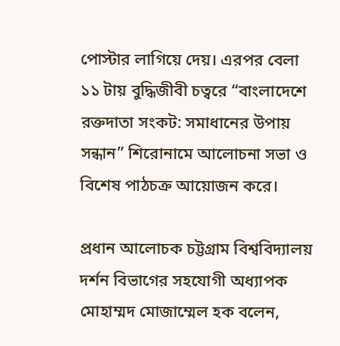পোস্টার লাগিয়ে দেয়। এরপর বেলা ১১ টায় বুদ্ধিজীবী চত্বরে “বাংলাদেশে রক্তদাতা সংকট: সমাধানের উপায় সন্ধান” শিরোনামে আলোচনা সভা ও বিশেষ পাঠচক্র আয়োজন করে।

প্রধান আলোচক চট্টগ্রাম বিশ্ববিদ্যালয় দর্শন বিভাগের সহযোগী অধ্যাপক মোহাম্মদ মোজাম্মেল হক বলেন,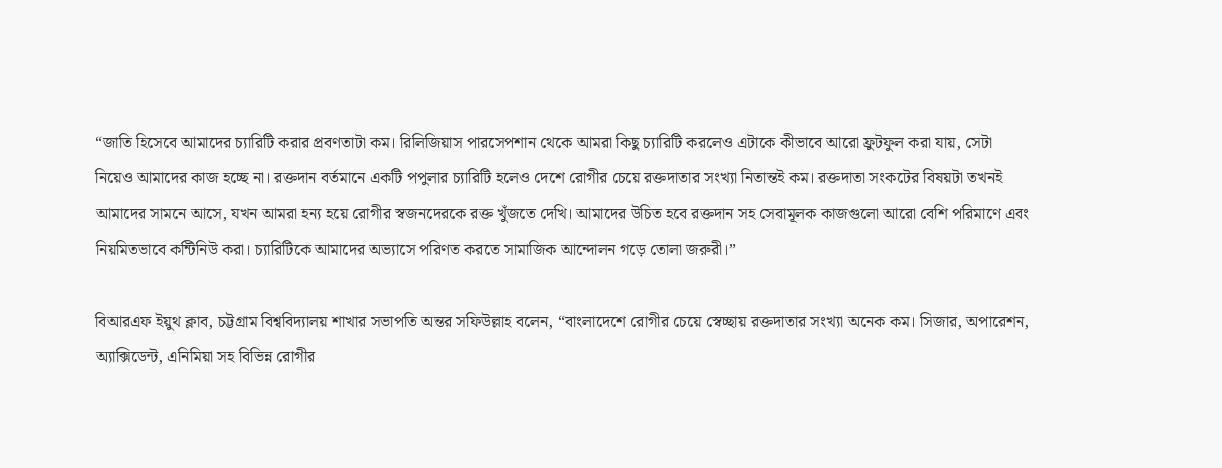“জাতি হিসেবে আমাদের চ্যারিটি করার প্রবণতাটা কম। রিলিজিয়াস পারসেপশান থেকে আমরা কিছু চ্যারিটি করলেও এটাকে কীভাবে আরো ফ্রুটফুল করা যায়, সেটা নিয়েও আমাদের কাজ হচ্ছে না। রক্তদান বর্তমানে একটি পপুলার চ্যারিটি হলেও দেশে রোগীর চেয়ে রক্তদাতার সংখ্যা নিতান্তই কম। রক্তদাতা সংকটের বিষয়টা তখনই আমাদের সামনে আসে, যখন আমরা হন্য হয়ে রোগীর স্বজনদেরকে রক্ত খুঁজতে দেখি। আমাদের উচিত হবে রক্তদান সহ সেবামূলক কাজগুলো আরো বেশি পরিমাণে এবং নিয়মিতভাবে কন্টিনিউ করা। চ্যারিটিকে আমাদের অভ্যাসে পরিণত করতে সামাজিক আন্দোলন গড়ে তোলা জরুরী।”

বিআরএফ ইয়ুথ ক্লাব, চট্টগ্রাম বিশ্ববিদ্যালয় শাখার সভাপতি অন্তর সফিউল্লাহ বলেন, “বাংলাদেশে রোগীর চেয়ে স্বেচ্ছায় রক্তদাতার সংখ্যা অনেক কম। সিজার, অপারেশন, অ্যাক্সিডেন্ট, এনিমিয়া সহ বিভিন্ন রোগীর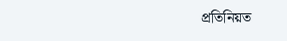প্রতিনিয়ত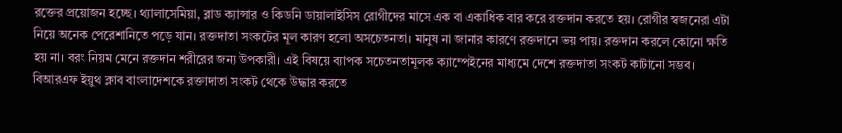রক্তের প্রয়োজন হচ্ছে। থ্যালাসেমিয়া, ব্লাড ক্যান্সার ও কিডনি ডায়ালাইসিস রোগীদের মাসে এক বা একাধিক বার করে রক্তদান করতে হয়। রোগীর স্বজনেরা এটা নিয়ে অনেক পেরেশানিতে পড়ে যান। রক্তদাতা সংকটের মূল কারণ হলো অসচেতনতা। মানুষ না জানার কারণে রক্তদানে ভয় পায়। রক্তদান করলে কোনো ক্ষতি হয় না। বরং নিয়ম মেনে রক্তদান শরীরের জন্য উপকারী। এই বিষয়ে ব্যাপক সচেতনতামূলক ক্যাম্পেইনের মাধ্যমে দেশে রক্তদাতা সংকট কাটানো সম্ভব। বিআরএফ ইয়ুথ ক্লাব বাংলাদেশকে রক্তাদাতা সংকট থেকে উদ্ধার করতে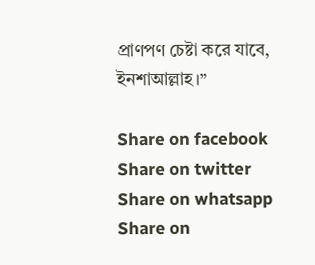প্রাণপণ চেষ্টা করে যাবে, ইনশাআল্লাহ।”

Share on facebook
Share on twitter
Share on whatsapp
Share on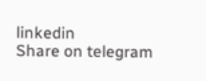linkedin
Share on telegram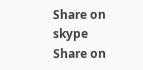Share on skype
Share on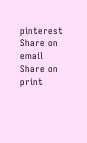pinterest
Share on email
Share on print